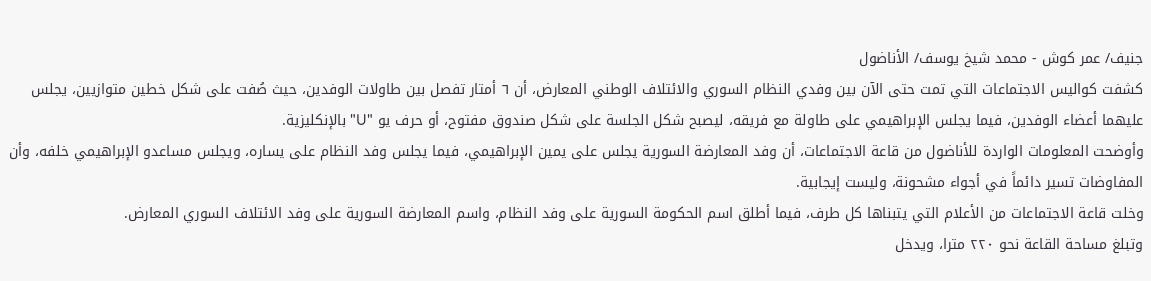جنيف/ عمر كوش - محمد شيخ يوسف/ الأناضول
كشفت كواليس الاجتماعات التي تمت حتى الآن بين وفدي النظام السوري والائتلاف الوطني المعارض، أن ٦ أمتار تفصل بين طاولات الوفدين، حيث صُفت على شكل خطين متوازيين، يجلس عليهما أعضاء الوفدين، فيما يجلس الإبراهيمي على طاولة مع فريقه، ليصبح شكل الجلسة على شكل صندوق مفتوح، أو حرف يو "U" بالإنكليزية.
وأوضحت المعلومات الواردة للأناضول من قاعة الاجتماعات، أن وفد المعارضة السورية يجلس على يمين الإبراهيمي، فيما يجلس وفد النظام على يساره، ويجلس مساعدو الإبراهيمي خلفه، وأن المفاوضات تسير دائماً في أجواء مشحونة، وليست إيجابية.
وخلت قاعة الاجتماعات من الأعلام التي يتبناها كل طرف، فيما أطلق اسم الحكومة السورية على وفد النظام، واسم المعارضة السورية على وفد الائتلاف السوري المعارض.
وتبلغ مساحة القاعة نحو ٢٢٠ مترا، ويدخل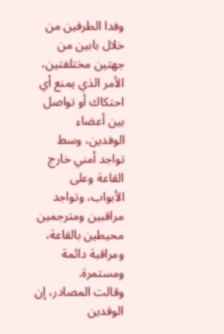وفدا الطرفين من خلال بابين من جهتين مختلفتين، الأمر الذي يمنع أي احتكاك أو تواصل بين أعضاء الوفدين، وسط تواجد أمني خارج القاعة وعلى الأبواب، وتواجد مراقبين ومترجمين محيطين بالقاعة، ومراقبة دائمة ومستمرة.
وقالت المصادر، إن الوفدين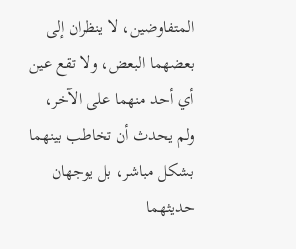المتفاوضين، لا ينظران إلى بعضهما البعض، ولا تقع عين أي أحد منهما على الآخر، ولم يحدث أن تخاطب بينهما بشكل مباشر، بل يوجهان حديثهما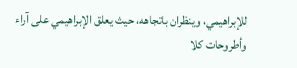للإبراهيمي، وينظران باتجاهه، حيث يعلق الإبراهيمي على آراء وأطروحات كلا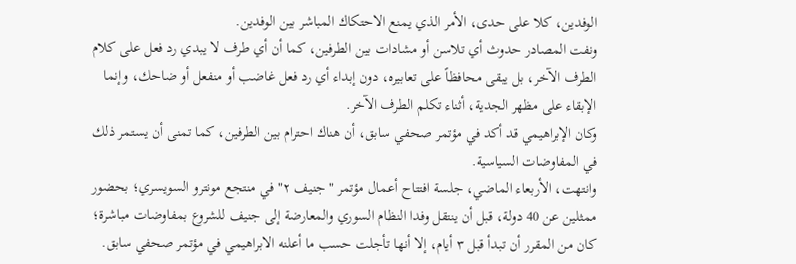الوفدين، كلا على حدى، الأمر الذي يمنع الاحتكاك المباشر بين الوفدين.
ونفت المصادر حدوث أي تلاسن أو مشادات بين الطرفين، كما أن أي طرف لا يبدي رد فعل على كلام الطرف الآخر، بل يبقى محافظاً على تعابيره، دون إبداء أي رد فعل غاضب أو منفعل أو ضاحك، وإنما الإبقاء على مظهر الجدية، أثناء تكلم الطرف الآخر.
وكان الإبراهيمي قد أكد في مؤتمر صحفي سابق، أن هناك احترام بين الطرفين، كما تمنى أن يستمر ذلك في المفاوضات السياسية.
وانتهت، الأربعاء الماضي، جلسة افتتاح أعمال مؤتمر "جنيف ٢" في منتجع مونترو السويسري؛ بحضور ممثلين عن 40 دولة، قبل أن ينتقل وفدا النظام السوري والمعارضة إلى جنيف للشروع بمفاوضات مباشرة؛ كان من المقرر أن تبدأ قبل ٣ أيام، إلا أنها تأجلت حسب ما أعلنه الابراهيمي في مؤتمر صحفي سابق.